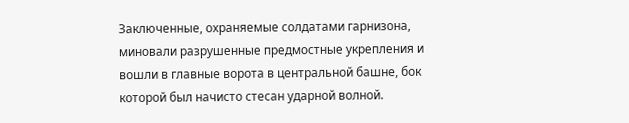Заключенные, охраняемые солдатами гарнизона, миновали разрушенные предмостные укрепления и вошли в главные ворота в центральной башне, бок которой был начисто стесан ударной волной.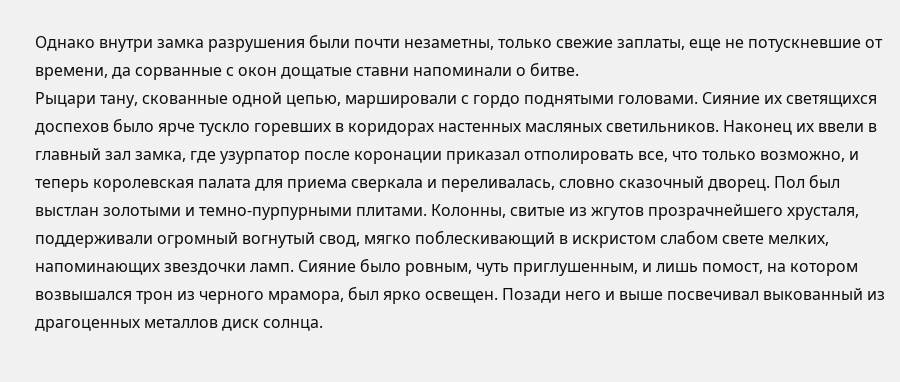Однако внутри замка разрушения были почти незаметны, только свежие заплаты, еще не потускневшие от времени, да сорванные с окон дощатые ставни напоминали о битве.
Рыцари тану, скованные одной цепью, маршировали с гордо поднятыми головами. Сияние их светящихся доспехов было ярче тускло горевших в коридорах настенных масляных светильников. Наконец их ввели в главный зал замка, где узурпатор после коронации приказал отполировать все, что только возможно, и теперь королевская палата для приема сверкала и переливалась, словно сказочный дворец. Пол был выстлан золотыми и темно-пурпурными плитами. Колонны, свитые из жгутов прозрачнейшего хрусталя, поддерживали огромный вогнутый свод, мягко поблескивающий в искристом слабом свете мелких, напоминающих звездочки ламп. Сияние было ровным, чуть приглушенным, и лишь помост, на котором возвышался трон из черного мрамора, был ярко освещен. Позади него и выше посвечивал выкованный из драгоценных металлов диск солнца.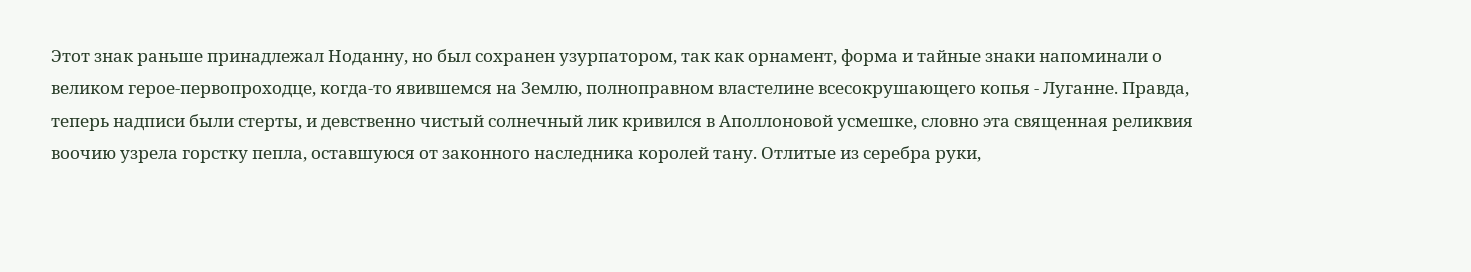Этот знак раньше принадлежал Ноданну, но был сохранен узурпатором, так как орнамент, форма и тайные знаки напоминали о великом герое-первопроходце, когда-то явившемся на Землю, полноправном властелине всесокрушающего копья - Луганне. Правда, теперь надписи были стерты, и девственно чистый солнечный лик кривился в Аполлоновой усмешке, словно эта священная реликвия воочию узрела горстку пепла, оставшуюся от законного наследника королей тану. Отлитые из серебра руки,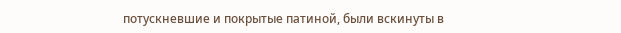потускневшие и покрытые патиной, были вскинуты в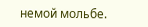немой мольбе.